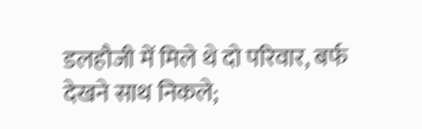डलहौजी में मिले थे दो परिवार, बर्फ देखने साथ निकले;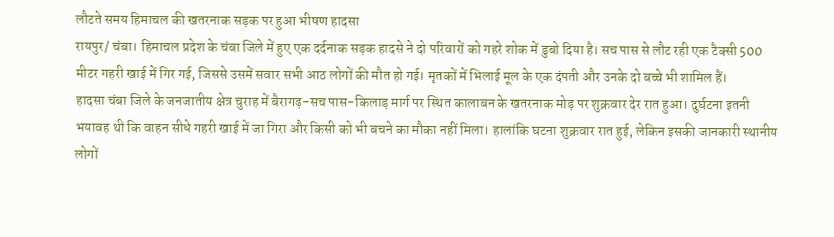लौटते समय हिमाचल की खतरनाक सड़क पर हुआ भीषण हादसा
रायपुर/ चंबा। हिमाचल प्रदेश के चंबा जिले में हुए एक दर्दनाक सड़क हादसे ने दो परिवारों को गहरे शोक में डुबो दिया है। सच पास से लौट रही एक टैक्सी 500 मीटर गहरी खाई में गिर गई, जिससे उसमें सवार सभी आठ लोगों की मौत हो गई। मृतकों में भिलाई मूल के एक दंपती और उनके दो बच्चे भी शामिल हैं।
हादसा चंबा जिले के जनजातीय क्षेत्र चुराह में बैरागढ़-सच पास-किलाड़ मार्ग पर स्थित कालाबन के खतरनाक मोड़ पर शुक्रवार देर रात हुआ। दुर्घटना इतनी भयावह थी कि वाहन सीधे गहरी खाई में जा गिरा और किसी को भी बचने का मौका नहीं मिला। हालांकि घटना शुक्रवार रात हुई, लेकिन इसकी जानकारी स्थानीय लोगों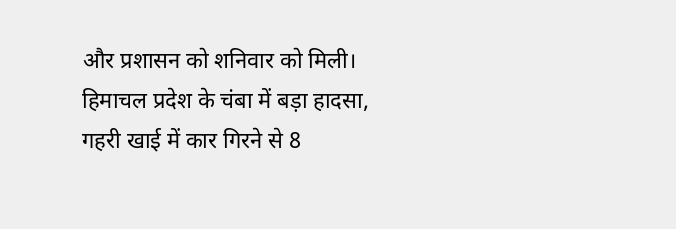और प्रशासन को शनिवार को मिली।
हिमाचल प्रदेश के चंबा में बड़ा हादसा, गहरी खाई में कार गिरने से 8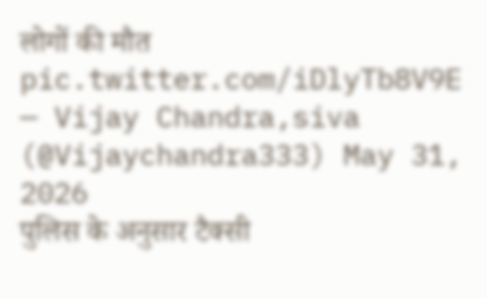लोगों की मौत pic.twitter.com/iDlyTb8V9E
— Vijay Chandra,siva (@Vijaychandra333) May 31, 2026
पुलिस के अनुसार टैक्सी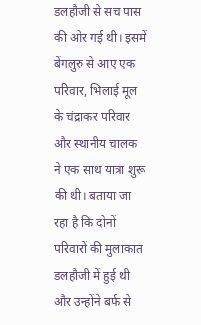डलहौजी से सच पास की ओर गई थी। इसमें बेंगलुरु से आए एक परिवार, भिलाई मूल के चंद्राकर परिवार और स्थानीय चालक ने एक साथ यात्रा शुरू की थी। बताया जा रहा है कि दोनों परिवारों की मुलाकात डलहौजी में हुई थी और उन्होंने बर्फ से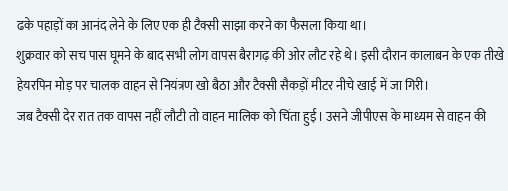ढके पहाड़ों का आनंद लेने के लिए एक ही टैक्सी साझा करने का फैसला किया था।
शुक्रवार को सच पास घूमने के बाद सभी लोग वापस बैरागढ़ की ओर लौट रहे थे। इसी दौरान कालाबन के एक तीखे हेयरपिन मोड़ पर चालक वाहन से नियंत्रण खो बैठा और टैक्सी सैकड़ों मीटर नीचे खाई में जा गिरी।
जब टैक्सी देर रात तक वापस नहीं लौटी तो वाहन मालिक को चिंता हुई। उसने जीपीएस के माध्यम से वाहन की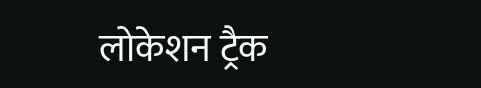लोकेशन ट्रैक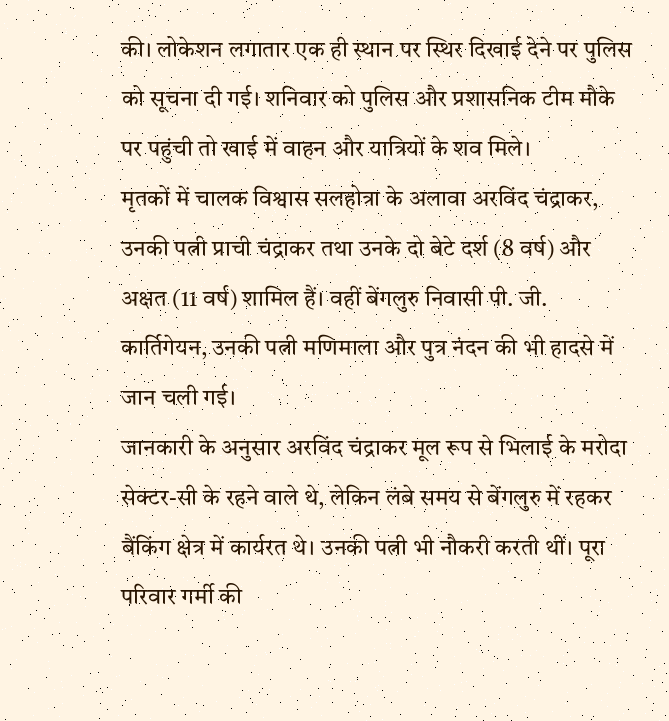की। लोकेशन लगातार एक ही स्थान पर स्थिर दिखाई देने पर पुलिस को सूचना दी गई। शनिवार को पुलिस और प्रशासनिक टीम मौके पर पहुंची तो खाई में वाहन और यात्रियों के शव मिले।
मृतकों में चालक विश्वास सलहोत्रा के अलावा अरविंद चंद्राकर, उनकी पत्नी प्राची चंद्राकर तथा उनके दो बेटे दर्श (8 वर्ष) और अक्षत (11 वर्ष) शामिल हैं। वहीं बेंगलुरु निवासी पी. जी. कार्तिगेयन, उनकी पत्नी मणिमाला और पुत्र नंदन की भी हादसे में जान चली गई।
जानकारी के अनुसार अरविंद चंद्राकर मूल रूप से भिलाई के मरोदा सेक्टर-सी के रहने वाले थे, लेकिन लंबे समय से बेंगलुरु में रहकर बैंकिंग क्षेत्र में कार्यरत थे। उनकी पत्नी भी नौकरी करती थीं। पूरा परिवार गर्मी की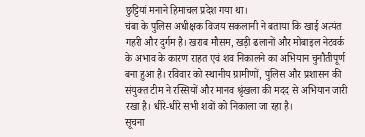छुट्टियां मनाने हिमाचल प्रदेश गया था।
चंबा के पुलिस अधीक्षक विजय सकलानी ने बताया कि खाई अत्यंत गहरी और दुर्गम है। खराब मौसम, खड़ी ढलानों और मोबाइल नेटवर्क के अभाव के कारण राहत एवं शव निकालने का अभियान चुनौतीपूर्ण बना हुआ है। रविवार को स्थानीय ग्रामीणों, पुलिस और प्रशासन की संयुक्त टीम ने रस्सियों और मानव श्रृंखला की मदद से अभियान जारी रखा है। धीरे-धीरे सभी शवों को निकाला जा रहा है।
सूचना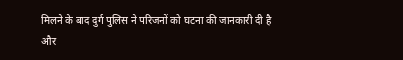मिलने के बाद दुर्ग पुलिस ने परिजनों को घटना की जानकारी दी है और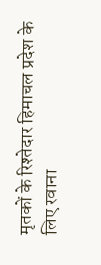मृतकों के रिश्तेदार हिमाचल प्रदेश के लिए रवाना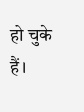हो चुके हैं।